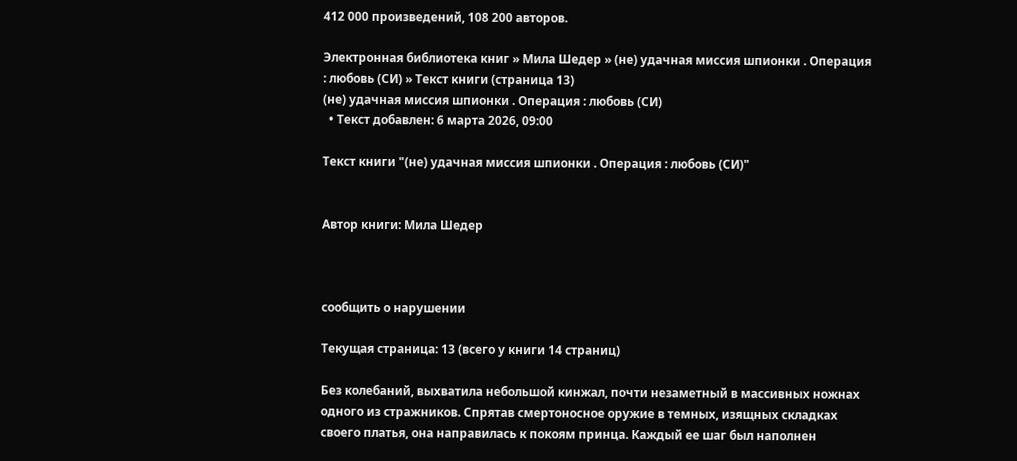412 000 произведений, 108 200 авторов.

Электронная библиотека книг » Мила Шедер » (не) удачная миссия шпионки . Операция : любовь (СИ) » Текст книги (страница 13)
(не) удачная миссия шпионки . Операция : любовь (СИ)
  • Текст добавлен: 6 марта 2026, 09:00

Текст книги "(не) удачная миссия шпионки . Операция : любовь (СИ)"


Автор книги: Мила Шедер



сообщить о нарушении

Текущая страница: 13 (всего у книги 14 страниц)

Без колебаний, выхватила небольшой кинжал, почти незаметный в массивных ножнах одного из стражников. Спрятав смертоносное оружие в темных, изящных складках своего платья, она направилась к покоям принца. Каждый ее шаг был наполнен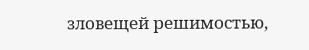зловещей решимостью,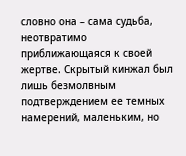словно она – сама судьба, неотвратимо приближающаяся к своей жертве. Скрытый кинжал был лишь безмолвным подтверждением ее темных намерений, маленьким, но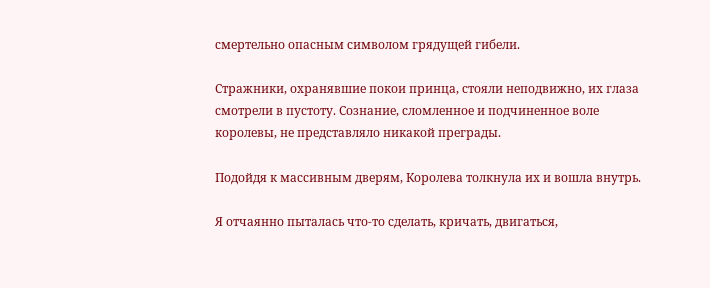смертельно опасным символом грядущей гибели.

Стражники, охранявшие покои принца, стояли неподвижно, их глаза смотрели в пустоту. Сознание, сломленное и подчиненное воле королевы, не представляло никакой преграды.

Подойдя к массивным дверям, Королева толкнула их и вошла внутрь.

Я отчаянно пыталась что-то сделать, кричать, двигаться,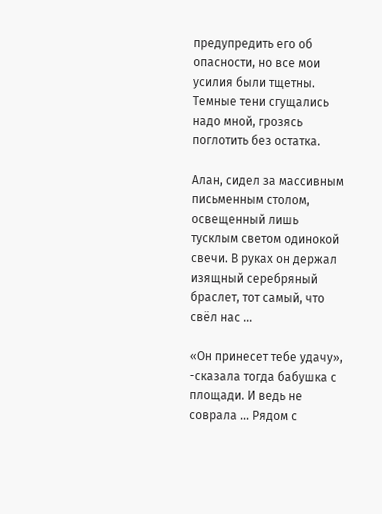предупредить его об опасности, но все мои усилия были тщетны. Темные тени сгущались надо мной, грозясь поглотить без остатка.

Алан, сидел за массивным письменным столом, освещенный лишь тусклым светом одинокой свечи. В руках он держал изящный серебряный браслет, тот самый, что свёл нас …

«Он принесет тебе удачу», -сказала тогда бабушка с площади. И ведь не соврала … Рядом с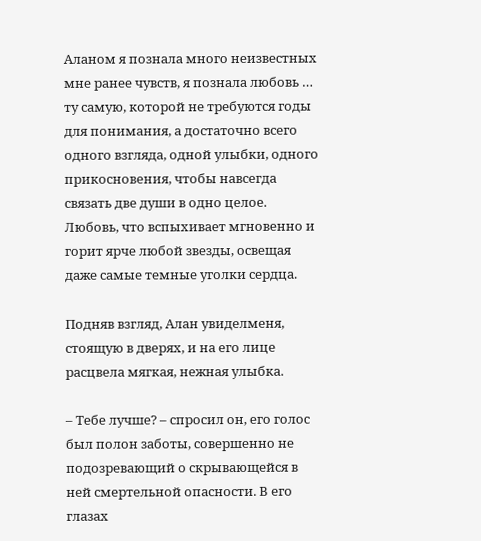Аланом я познала много неизвестных мне ранее чувств, я познала любовь … ту самую, которой не требуются годы для понимания, а достаточно всего одного взгляда, одной улыбки, одного прикосновения, чтобы навсегда связать две души в одно целое. Любовь, что вспыхивает мгновенно и горит ярче любой звезды, освещая даже самые темные уголки сердца.

Подняв взгляд, Алан увиделменя, стоящую в дверях, и на его лице расцвела мягкая, нежная улыбка.

– Тебе лучше? – спросил он, его голос был полон заботы, совершенно не подозревающий о скрывающейся в ней смертельной опасности. В его глазах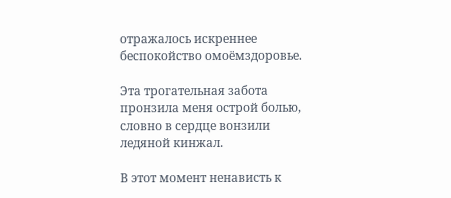отражалось искреннее беспокойство омоёмздоровье.

Эта трогательная забота пронзила меня острой болью, словно в сердце вонзили ледяной кинжал.

В этот момент ненависть к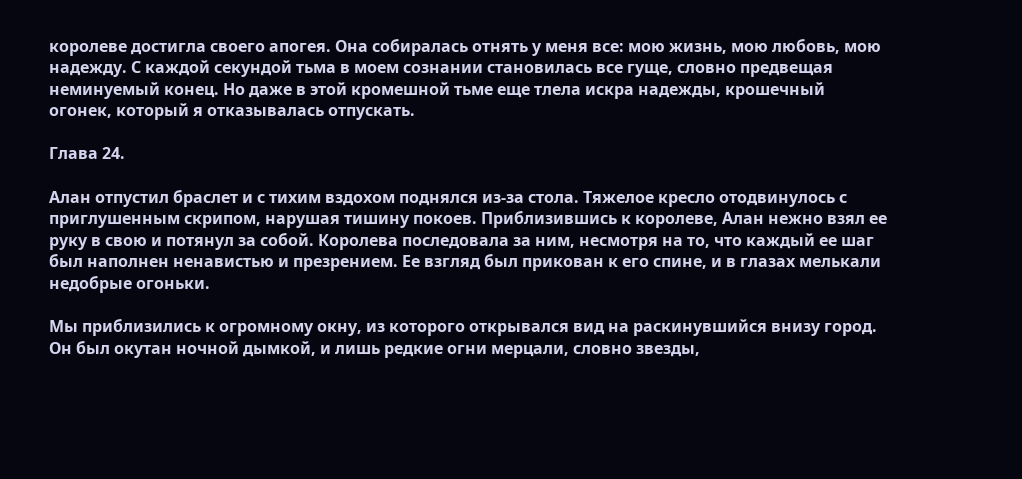королеве достигла своего апогея. Она собиралась отнять у меня все: мою жизнь, мою любовь, мою надежду. С каждой секундой тьма в моем сознании становилась все гуще, словно предвещая неминуемый конец. Но даже в этой кромешной тьме еще тлела искра надежды, крошечный огонек, который я отказывалась отпускать.

Глава 24.

Алан отпустил браслет и с тихим вздохом поднялся из-за стола. Тяжелое кресло отодвинулось с приглушенным скрипом, нарушая тишину покоев. Приблизившись к королеве, Алан нежно взял ее руку в свою и потянул за собой. Королева последовала за ним, несмотря на то, что каждый ее шаг был наполнен ненавистью и презрением. Ее взгляд был прикован к его спине, и в глазах мелькали недобрые огоньки.

Мы приблизились к огромному окну, из которого открывался вид на раскинувшийся внизу город. Он был окутан ночной дымкой, и лишь редкие огни мерцали, словно звезды,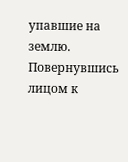упавшие на землю. Повернувшись лицом к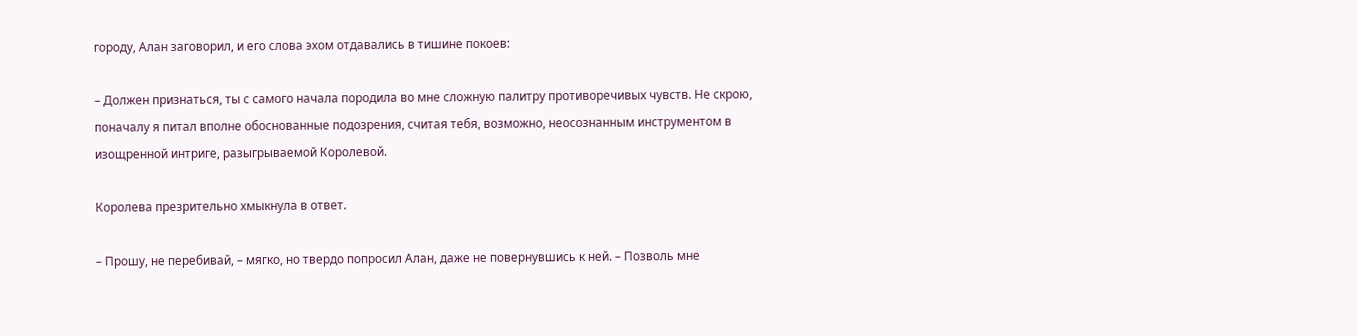городу, Алан заговорил, и его слова эхом отдавались в тишине покоев:

– Должен признаться, ты с самого начала породила во мне сложную палитру противоречивых чувств. Не скрою, поначалу я питал вполне обоснованные подозрения, считая тебя, возможно, неосознанным инструментом в изощренной интриге, разыгрываемой Королевой.

Королева презрительно хмыкнула в ответ.

– Прошу, не перебивай, – мягко, но твердо попросил Алан, даже не повернувшись к ней. – Позволь мне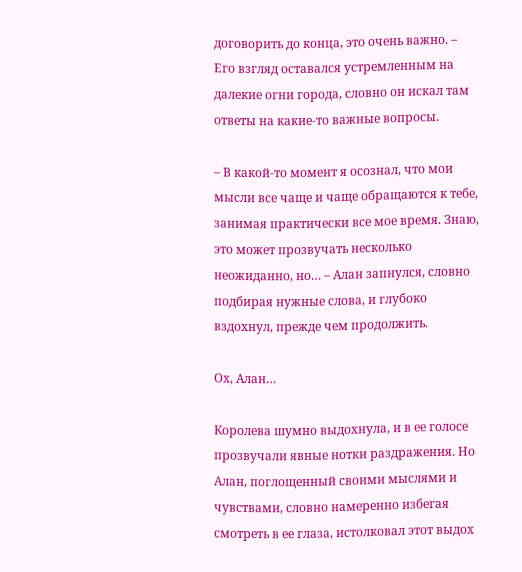договорить до конца, это очень важно. – Его взгляд оставался устремленным на далекие огни города, словно он искал там ответы на какие-то важные вопросы.

– В какой-то момент я осознал, что мои мысли все чаще и чаще обращаются к тебе, занимая практически все мое время. Знаю, это может прозвучать несколько неожиданно, но… – Алан запнулся, словно подбирая нужные слова, и глубоко вздохнул, прежде чем продолжить.

Ох, Алан…

Королева шумно выдохнула, и в ее голосе прозвучали явные нотки раздражения. Но Алан, поглощенный своими мыслями и чувствами, словно намеренно избегая смотреть в ее глаза, истолковал этот выдох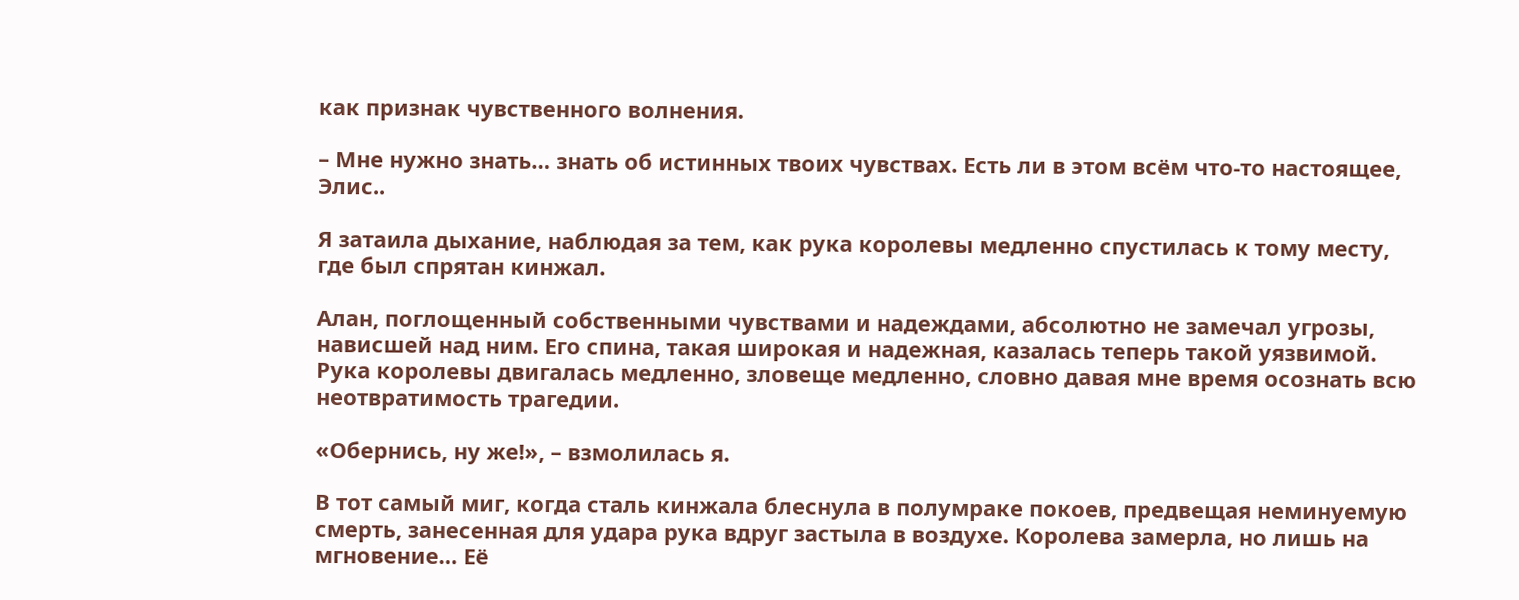как признак чувственного волнения.

– Мне нужно знать… знать об истинных твоих чувствах. Есть ли в этом всём что-то настоящее, Элис..

Я затаила дыхание, наблюдая за тем, как рука королевы медленно спустилась к тому месту, где был спрятан кинжал.

Алан, поглощенный собственными чувствами и надеждами, абсолютно не замечал угрозы, нависшей над ним. Его спина, такая широкая и надежная, казалась теперь такой уязвимой. Рука королевы двигалась медленно, зловеще медленно, словно давая мне время осознать всю неотвратимость трагедии.

«Обернись, ну же!», – взмолилась я.

В тот самый миг, когда сталь кинжала блеснула в полумраке покоев, предвещая неминуемую смерть, занесенная для удара рука вдруг застыла в воздухе. Королева замерла, но лишь на мгновение… Её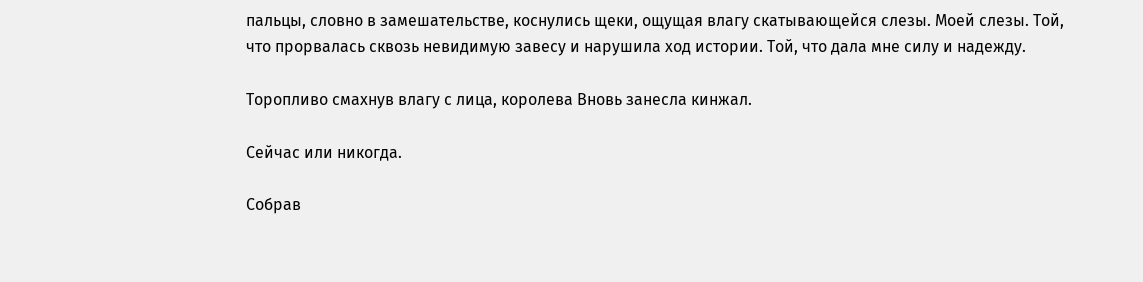пальцы, словно в замешательстве, коснулись щеки, ощущая влагу скатывающейся слезы. Моей слезы. Той, что прорвалась сквозь невидимую завесу и нарушила ход истории. Той, что дала мне силу и надежду.

Торопливо смахнув влагу с лица, королева Вновь занесла кинжал.

Сейчас или никогда.

Собрав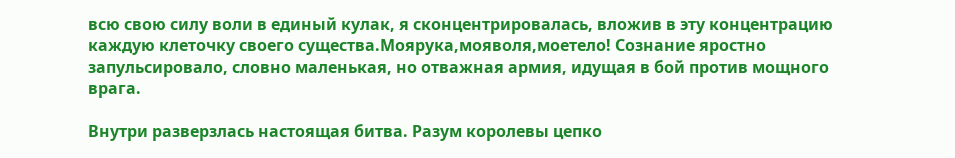всю свою силу воли в единый кулак, я сконцентрировалась, вложив в эту концентрацию каждую клеточку своего существа.Моярука,мояволя,моетело! Сознание яростно запульсировало, словно маленькая, но отважная армия, идущая в бой против мощного врага.

Внутри разверзлась настоящая битва. Разум королевы цепко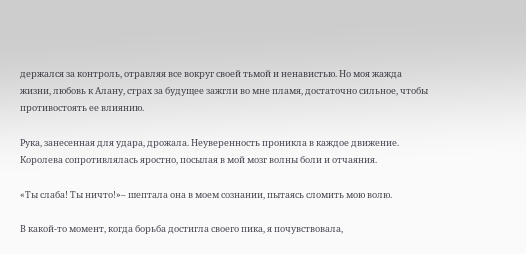держался за контроль, отравляя все вокруг своей тьмой и ненавистью. Но моя жажда жизни, любовь к Алану, страх за будущее зажгли во мне пламя, достаточно сильное, чтобы противостоять ее влиянию.

Рука, занесенная для удара, дрожала. Неуверенность проникла в каждое движение. Королева сопротивлялась яростно, посылая в мой мозг волны боли и отчаяния.

«Ты слаба! Ты ничто!»– шептала она в моем сознании, пытаясь сломить мою волю.

В какой-то момент, когда борьба достигла своего пика, я почувствовала,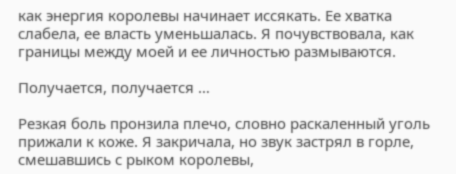как энергия королевы начинает иссякать. Ее хватка слабела, ее власть уменьшалась. Я почувствовала, как границы между моей и ее личностью размываются.

Получается, получается …

Резкая боль пронзила плечо, словно раскаленный уголь прижали к коже. Я закричала, но звук застрял в горле, смешавшись с рыком королевы,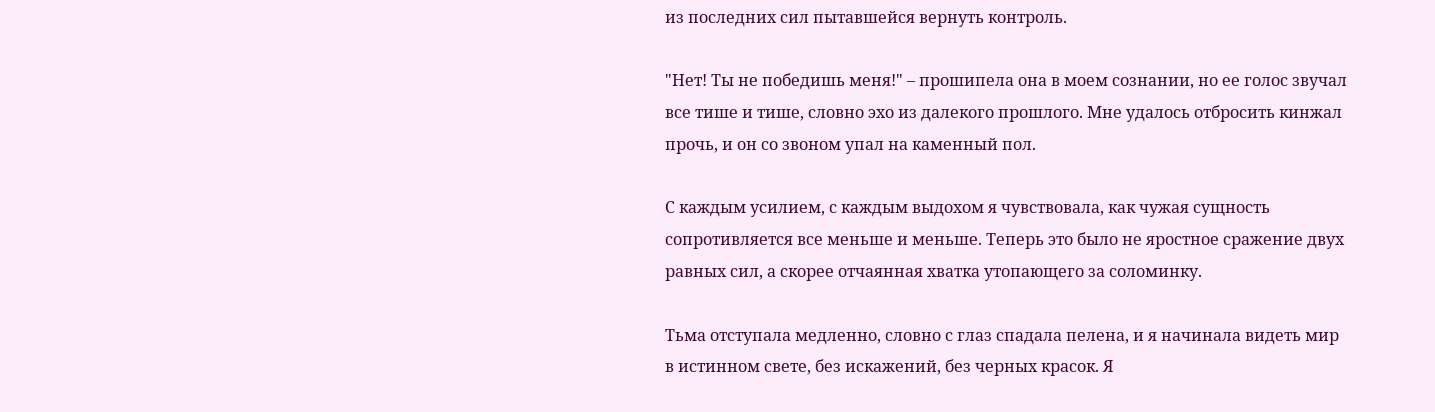из последних сил пытавшейся вернуть контроль.

"Нет! Ты не победишь меня!" – прошипела она в моем сознании, но ее голос звучал все тише и тише, словно эхо из далекого прошлого. Мне удалось отбросить кинжал прочь, и он со звоном упал на каменный пол.

С каждым усилием, с каждым выдохом я чувствовала, как чужая сущность сопротивляется все меньше и меньше. Теперь это было не яростное сражение двух равных сил, а скорее отчаянная хватка утопающего за соломинку.

Тьма отступала медленно, словно с глаз спадала пелена, и я начинала видеть мир в истинном свете, без искажений, без черных красок. Я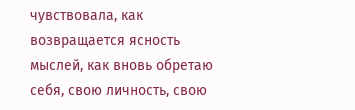чувствовала, как возвращается ясность мыслей, как вновь обретаю себя, свою личность, свою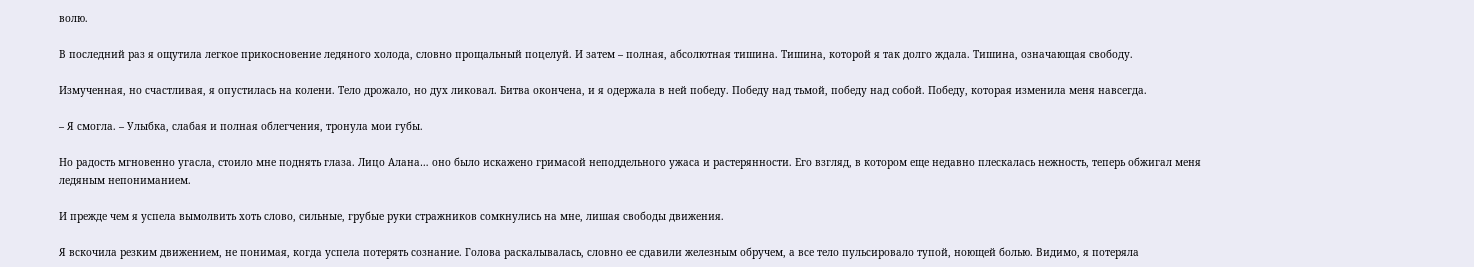волю.

В последний раз я ощутила легкое прикосновение ледяного холода, словно прощальный поцелуй. И затем – полная, абсолютная тишина. Тишина, которой я так долго ждала. Тишина, означающая свободу.

Измученная, но счастливая, я опустилась на колени. Тело дрожало, но дух ликовал. Битва окончена, и я одержала в ней победу. Победу над тьмой, победу над собой. Победу, которая изменила меня навсегда.

– Я смогла. – Улыбка, слабая и полная облегчения, тронула мои губы.

Но радость мгновенно угасла, стоило мне поднять глаза. Лицо Алана… оно было искажено гримасой неподдельного ужаса и растерянности. Его взгляд, в котором еще недавно плескалась нежность, теперь обжигал меня ледяным непониманием.

И прежде чем я успела вымолвить хоть слово, сильные, грубые руки стражников сомкнулись на мне, лишая свободы движения.

Я вскочила резким движением, не понимая, когда успела потерять сознание. Голова раскалывалась, словно ее сдавили железным обручем, а все тело пульсировало тупой, ноющей болью. Видимо, я потеряла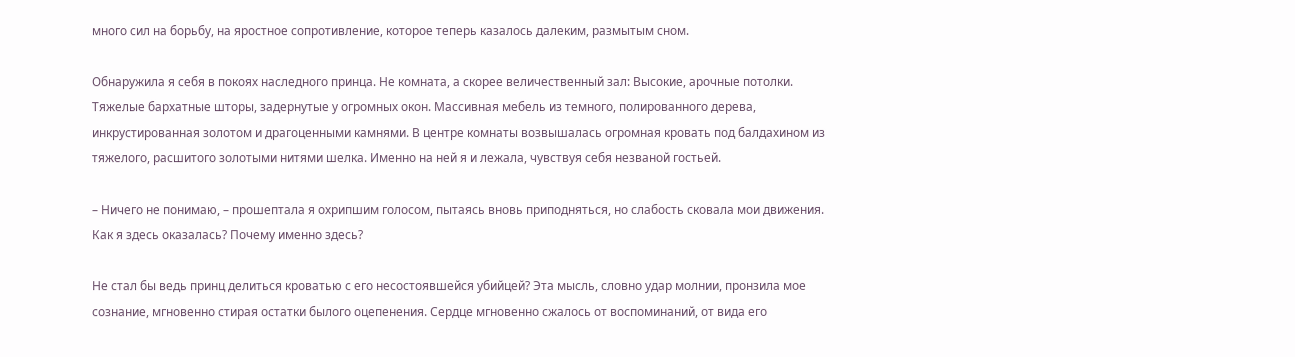много сил на борьбу, на яростное сопротивление, которое теперь казалось далеким, размытым сном.

Обнаружила я себя в покоях наследного принца. Не комната, а скорее величественный зал: Высокие, арочные потолки. Тяжелые бархатные шторы, задернутые у огромных окон. Массивная мебель из темного, полированного дерева, инкрустированная золотом и драгоценными камнями. В центре комнаты возвышалась огромная кровать под балдахином из тяжелого, расшитого золотыми нитями шелка. Именно на ней я и лежала, чувствуя себя незваной гостьей.

– Ничего не понимаю, – прошептала я охрипшим голосом, пытаясь вновь приподняться, но слабость сковала мои движения. Как я здесь оказалась? Почему именно здесь?

Не стал бы ведь принц делиться кроватью с его несостоявшейся убийцей? Эта мысль, словно удар молнии, пронзила мое сознание, мгновенно стирая остатки былого оцепенения. Сердце мгновенно сжалось от воспоминаний, от вида его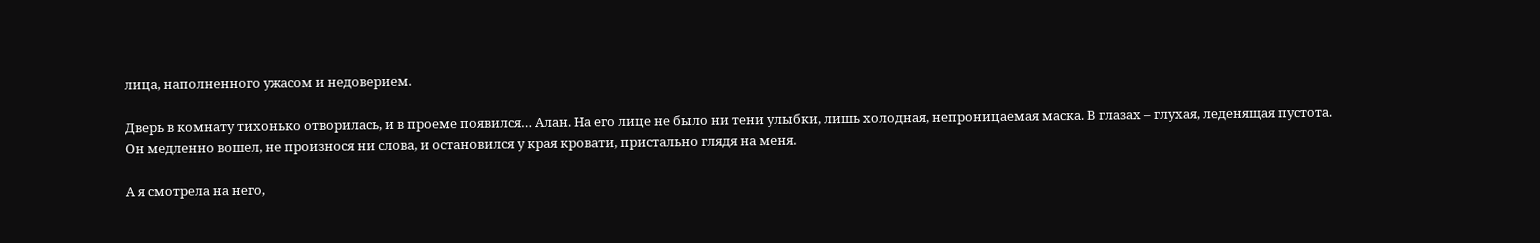лица, наполненного ужасом и недоверием.

Дверь в комнату тихонько отворилась, и в проеме появился… Алан. На его лице не было ни тени улыбки, лишь холодная, непроницаемая маска. В глазах – глухая, леденящая пустота. Он медленно вошел, не произнося ни слова, и остановился у края кровати, пристально глядя на меня.

А я смотрела на него,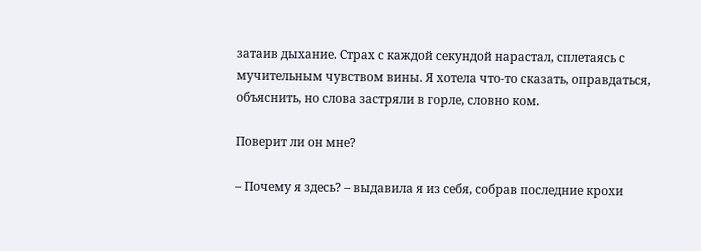затаив дыхание. Страх с каждой секундой нарастал, сплетаясь с мучительным чувством вины. Я хотела что-то сказать, оправдаться, объяснить, но слова застряли в горле, словно ком.

Поверит ли он мне?

– Почему я здесь? – выдавила я из себя, собрав последние крохи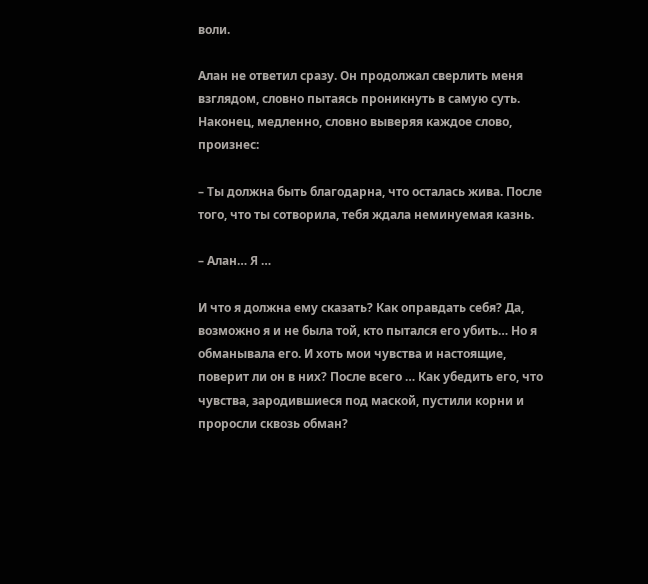воли.

Алан не ответил сразу. Он продолжал сверлить меня взглядом, словно пытаясь проникнуть в самую суть. Наконец, медленно, словно выверяя каждое слово, произнес:

– Ты должна быть благодарна, что осталась жива. После того, что ты сотворила, тебя ждала неминуемая казнь.

– Алан… Я …

И что я должна ему сказать? Как оправдать себя? Да, возможно я и не была той, кто пытался его убить… Но я обманывала его. И хоть мои чувства и настоящие, поверит ли он в них? После всего … Как убедить его, что чувства, зародившиеся под маской, пустили корни и проросли сквозь обман?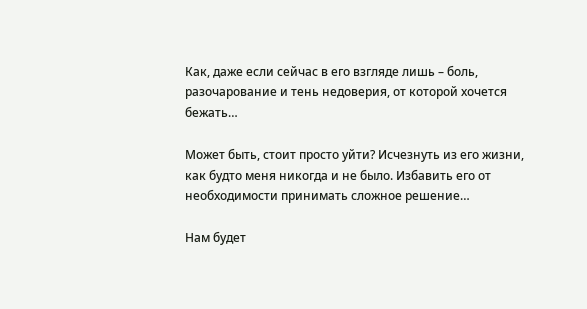Как, даже если сейчас в его взгляде лишь – боль, разочарование и тень недоверия, от которой хочется бежать…

Может быть, стоит просто уйти? Исчезнуть из его жизни, как будто меня никогда и не было. Избавить его от необходимости принимать сложное решение…

Нам будет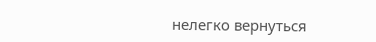нелегко вернуться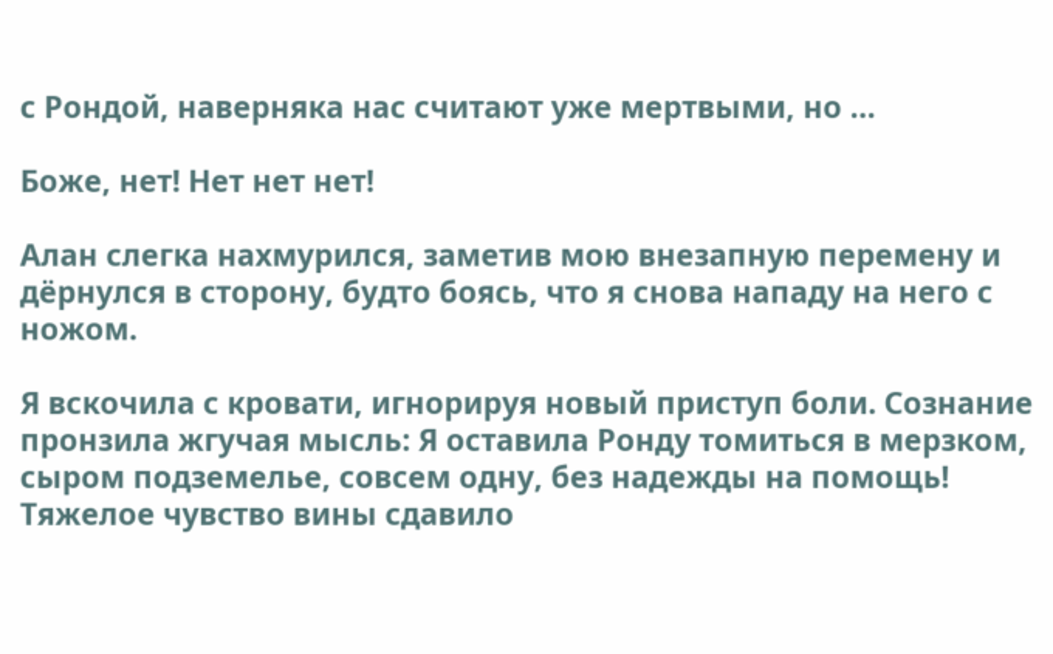с Рондой, наверняка нас считают уже мертвыми, но …

Боже, нет! Нет нет нет!

Алан слегка нахмурился, заметив мою внезапную перемену и дёрнулся в сторону, будто боясь, что я снова нападу на него с ножом.

Я вскочила с кровати, игнорируя новый приступ боли. Сознание пронзила жгучая мысль: Я оставила Ронду томиться в мерзком, сыром подземелье, совсем одну, без надежды на помощь! Тяжелое чувство вины сдавило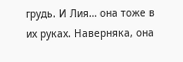грудь. И Лия… она тоже в их руках. Наверняка, она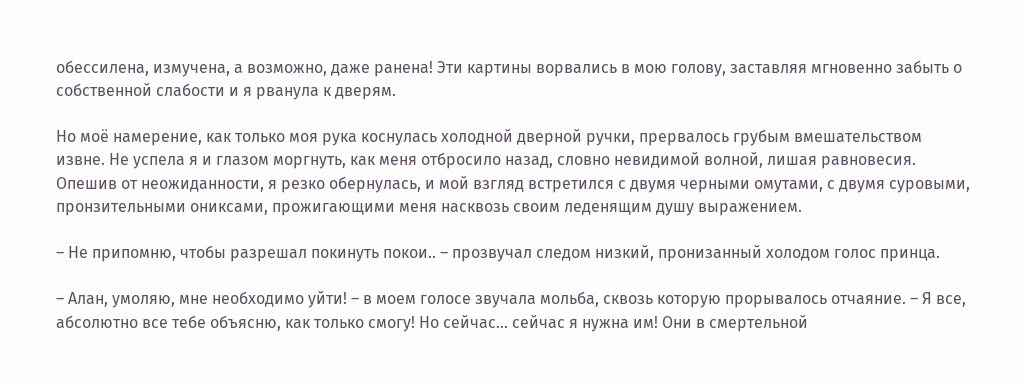обессилена, измучена, а возможно, даже ранена! Эти картины ворвались в мою голову, заставляя мгновенно забыть о собственной слабости и я рванула к дверям.

Но моё намерение, как только моя рука коснулась холодной дверной ручки, прервалось грубым вмешательством извне. Не успела я и глазом моргнуть, как меня отбросило назад, словно невидимой волной, лишая равновесия. Опешив от неожиданности, я резко обернулась, и мой взгляд встретился с двумя черными омутами, с двумя суровыми, пронзительными ониксами, прожигающими меня насквозь своим леденящим душу выражением.

– Не припомню, чтобы разрешал покинуть покои.. – прозвучал следом низкий, пронизанный холодом голос принца.

– Алан, умоляю, мне необходимо уйти! – в моем голосе звучала мольба, сквозь которую прорывалось отчаяние. – Я все, абсолютно все тебе объясню, как только смогу! Но сейчас… сейчас я нужна им! Они в смертельной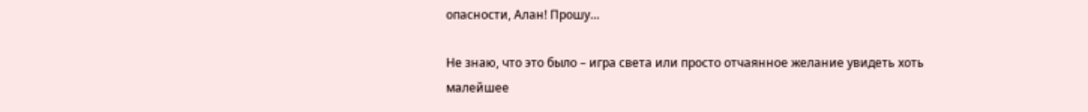опасности, Алан! Прошу…

Не знаю, что это было – игра света или просто отчаянное желание увидеть хоть малейшее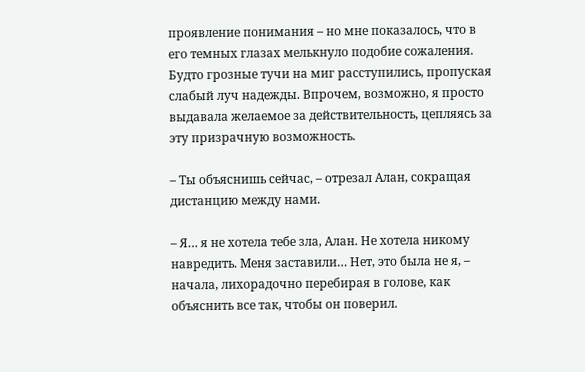проявление понимания – но мне показалось, что в его темных глазах мелькнуло подобие сожаления. Будто грозные тучи на миг расступились, пропуская слабый луч надежды. Впрочем, возможно, я просто выдавала желаемое за действительность, цепляясь за эту призрачную возможность.

– Ты объяснишь сейчас, – отрезал Алан, сокращая дистанцию между нами.

– Я… я не хотела тебе зла, Алан. Не хотела никому навредить. Меня заставили… Нет, это была не я, – начала, лихорадочно перебирая в голове, как объяснить все так, чтобы он поверил.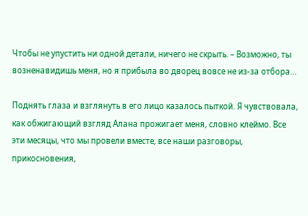Чтобы не упустить ни одной детали, ничего не скрыть. – Возможно, ты возненавидишь меня, но я прибыла во дворец вовсе не из-за отбора…

Поднять глаза и взглянуть в его лицо казалось пыткой. Я чувствовала, как обжигающий взгляд Алана прожигает меня, словно клеймо. Все эти месяцы, что мы провели вместе, все наши разговоры, прикосновения,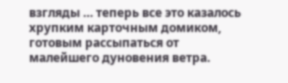взгляды … теперь все это казалось хрупким карточным домиком, готовым рассыпаться от малейшего дуновения ветра.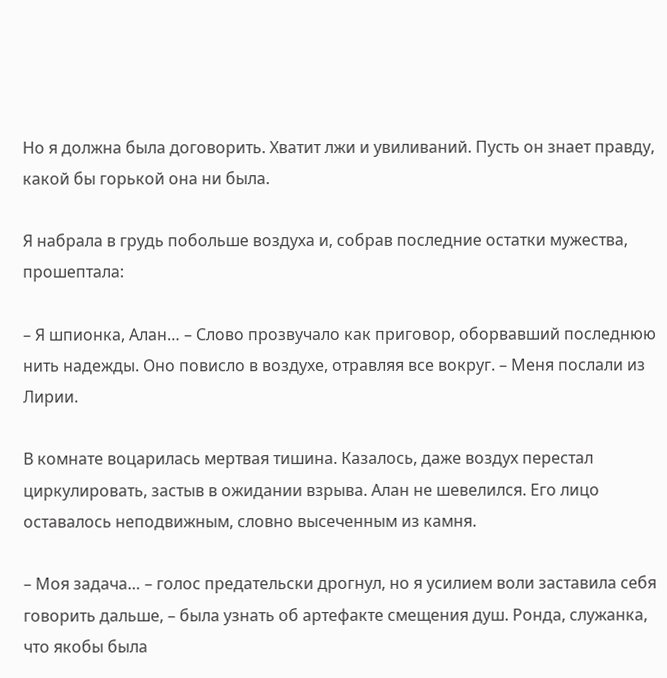Но я должна была договорить. Хватит лжи и увиливаний. Пусть он знает правду, какой бы горькой она ни была.

Я набрала в грудь побольше воздуха и, собрав последние остатки мужества, прошептала:

– Я шпионка, Алан… – Слово прозвучало как приговор, оборвавший последнюю нить надежды. Оно повисло в воздухе, отравляя все вокруг. – Меня послали из Лирии.

В комнате воцарилась мертвая тишина. Казалось, даже воздух перестал циркулировать, застыв в ожидании взрыва. Алан не шевелился. Его лицо оставалось неподвижным, словно высеченным из камня.

– Моя задача… – голос предательски дрогнул, но я усилием воли заставила себя говорить дальше, – была узнать об артефакте смещения душ. Ронда, служанка, что якобы была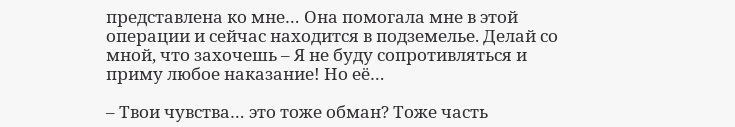представлена ко мне… Она помогала мне в этой операции и сейчас находится в подземелье. Делай со мной, что захочешь – Я не буду сопротивляться и приму любое наказание! Но её…

– Твои чувства… это тоже обман? Тоже часть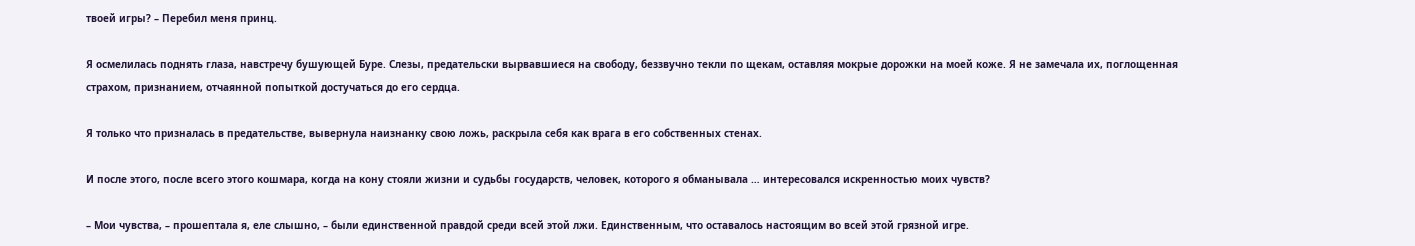твоей игры? – Перебил меня принц.

Я осмелилась поднять глаза, навстречу бушующей Буре. Слезы, предательски вырвавшиеся на свободу, беззвучно текли по щекам, оставляя мокрые дорожки на моей коже. Я не замечала их, поглощенная страхом, признанием, отчаянной попыткой достучаться до его сердца.

Я только что призналась в предательстве, вывернула наизнанку свою ложь, раскрыла себя как врага в его собственных стенах.

И после этого, после всего этого кошмара, когда на кону стояли жизни и судьбы государств, человек, которого я обманывала … интересовался искренностью моих чувств?

– Мои чувства, – прошептала я, еле слышно, – были единственной правдой среди всей этой лжи. Единственным, что оставалось настоящим во всей этой грязной игре.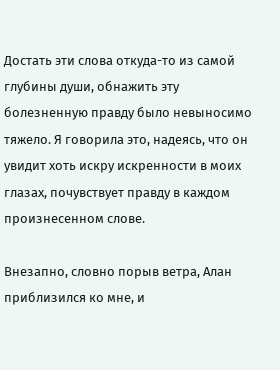Достать эти слова откуда-то из самой глубины души, обнажить эту болезненную правду было невыносимо тяжело. Я говорила это, надеясь, что он увидит хоть искру искренности в моих глазах, почувствует правду в каждом произнесенном слове.

Внезапно, словно порыв ветра, Алан приблизился ко мне, и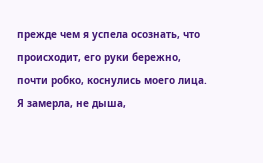прежде чем я успела осознать, что происходит, его руки бережно, почти робко, коснулись моего лица. Я замерла, не дыша,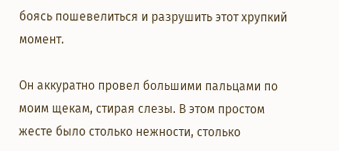боясь пошевелиться и разрушить этот хрупкий момент.

Он аккуратно провел большими пальцами по моим щекам, стирая слезы. В этом простом жесте было столько нежности, столько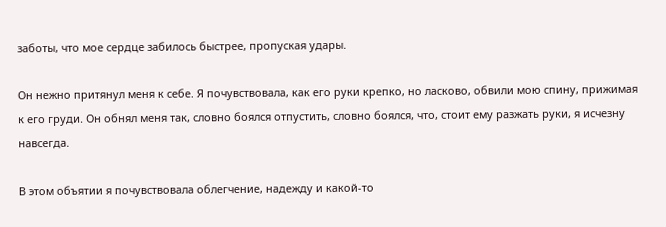заботы, что мое сердце забилось быстрее, пропуская удары.

Он нежно притянул меня к себе. Я почувствовала, как его руки крепко, но ласково, обвили мою спину, прижимая к его груди. Он обнял меня так, словно боялся отпустить, словно боялся, что, стоит ему разжать руки, я исчезну навсегда.

В этом объятии я почувствовала облегчение, надежду и какой-то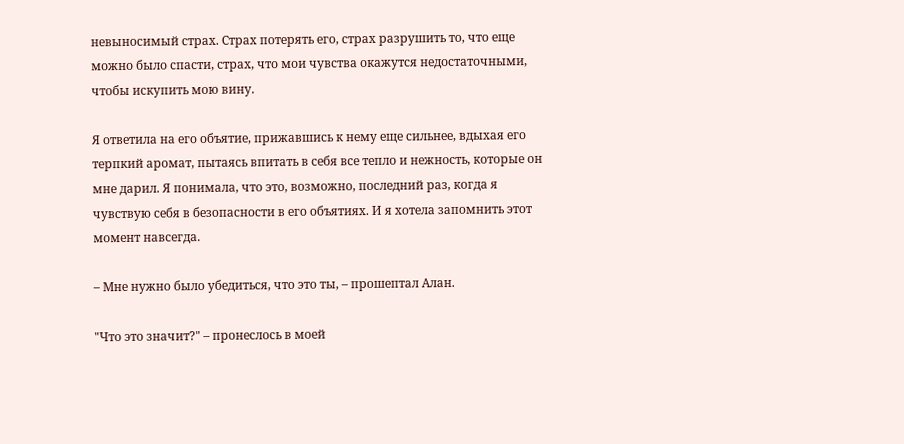невыносимый страх. Страх потерять его, страх разрушить то, что еще можно было спасти, страх, что мои чувства окажутся недостаточными, чтобы искупить мою вину.

Я ответила на его объятие, прижавшись к нему еще сильнее, вдыхая его терпкий аромат, пытаясь впитать в себя все тепло и нежность, которые он мне дарил. Я понимала, что это, возможно, последний раз, когда я чувствую себя в безопасности в его объятиях. И я хотела запомнить этот момент навсегда.

– Мне нужно было убедиться, что это ты, – прошептал Алан.

"Что это значит?" – пронеслось в моей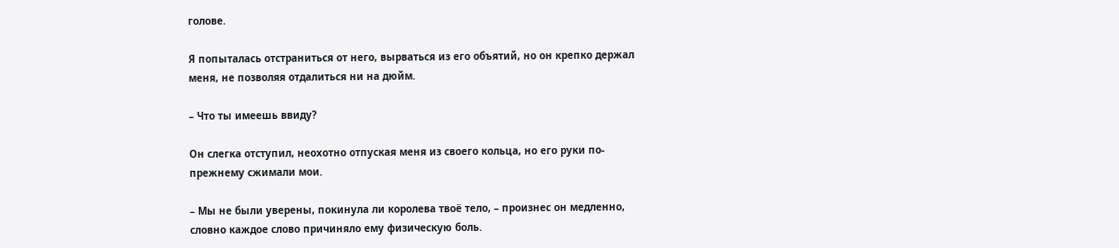голове.

Я попыталась отстраниться от него, вырваться из его объятий, но он крепко держал меня, не позволяя отдалиться ни на дюйм.

– Что ты имеешь ввиду?

Он слегка отступил, неохотно отпуская меня из своего кольца, но его руки по-прежнему сжимали мои.

– Мы не были уверены, покинула ли королева твоё тело, – произнес он медленно, словно каждое слово причиняло ему физическую боль.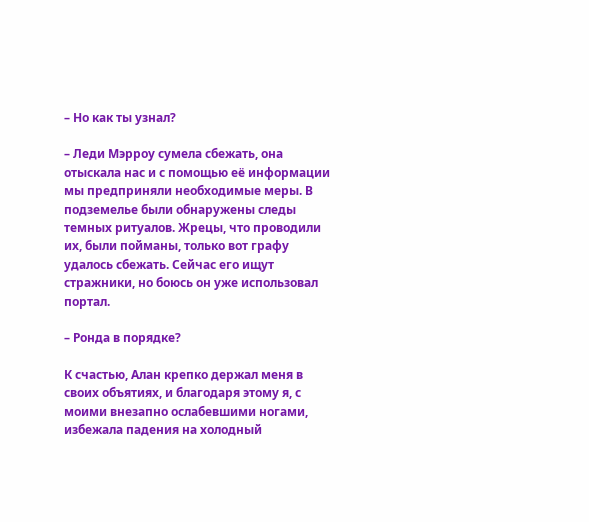– Но как ты узнал?

– Леди Мэрроу сумела сбежать, она отыскала нас и с помощью её информации мы предприняли необходимые меры. В подземелье были обнаружены следы темных ритуалов. Жрецы, что проводили их, были пойманы, только вот графу удалось сбежать. Сейчас его ищут стражники, но боюсь он уже использовал портал.

– Ронда в порядке?

К счастью, Алан крепко держал меня в своих объятиях, и благодаря этому я, с моими внезапно ослабевшими ногами, избежала падения на холодный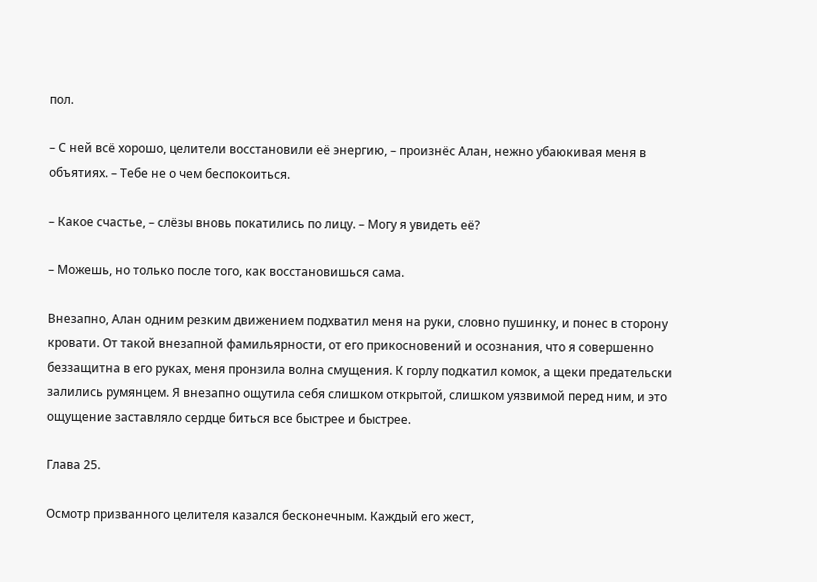пол.

– С ней всё хорошо, целители восстановили её энергию, – произнёс Алан, нежно убаюкивая меня в объятиях. – Тебе не о чем беспокоиться.

– Какое счастье, – слёзы вновь покатились по лицу. – Могу я увидеть её?

– Можешь, но только после того, как восстановишься сама.

Внезапно, Алан одним резким движением подхватил меня на руки, словно пушинку, и понес в сторону кровати. От такой внезапной фамильярности, от его прикосновений и осознания, что я совершенно беззащитна в его руках, меня пронзила волна смущения. К горлу подкатил комок, а щеки предательски залились румянцем. Я внезапно ощутила себя слишком открытой, слишком уязвимой перед ним, и это ощущение заставляло сердце биться все быстрее и быстрее.

Глава 25.

Осмотр призванного целителя казался бесконечным. Каждый его жест,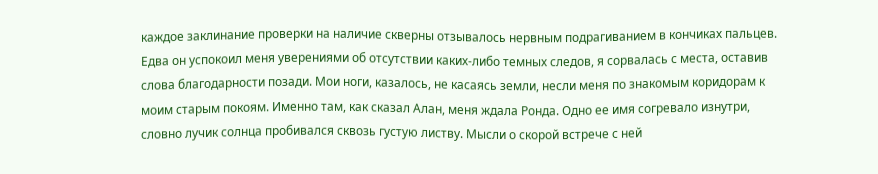каждое заклинание проверки на наличие скверны отзывалось нервным подрагиванием в кончиках пальцев. Едва он успокоил меня уверениями об отсутствии каких-либо темных следов, я сорвалась с места, оставив слова благодарности позади. Мои ноги, казалось, не касаясь земли, несли меня по знакомым коридорам к моим старым покоям. Именно там, как сказал Алан, меня ждала Ронда. Одно ее имя согревало изнутри, словно лучик солнца пробивался сквозь густую листву. Мысли о скорой встрече с ней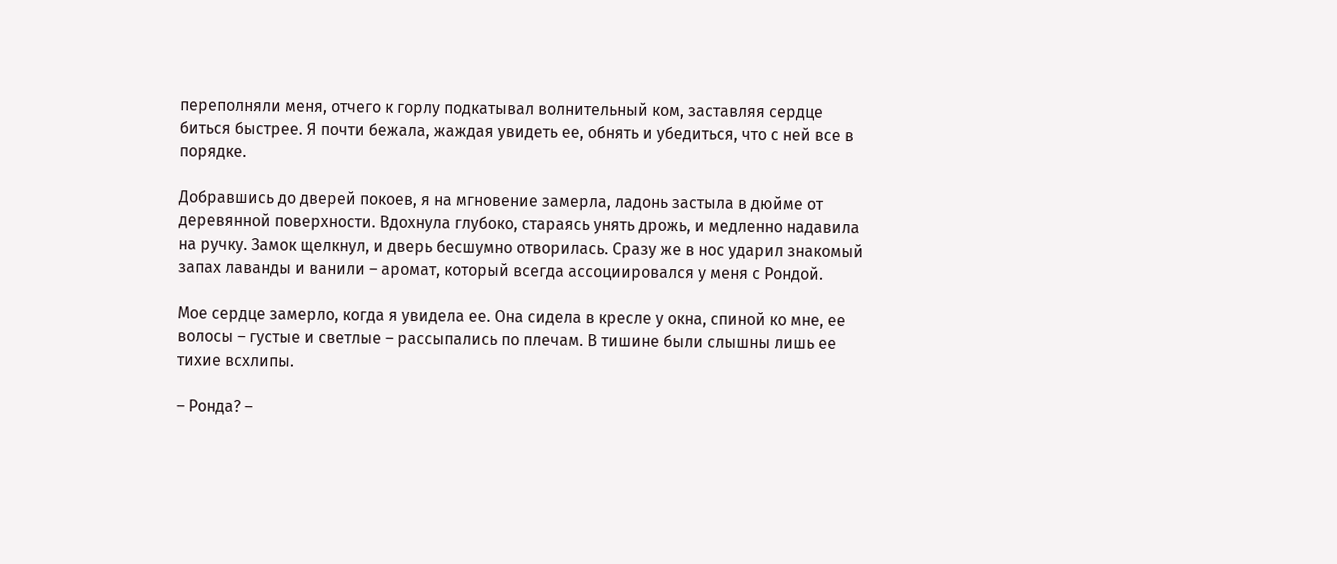переполняли меня, отчего к горлу подкатывал волнительный ком, заставляя сердце биться быстрее. Я почти бежала, жаждая увидеть ее, обнять и убедиться, что с ней все в порядке.

Добравшись до дверей покоев, я на мгновение замерла, ладонь застыла в дюйме от деревянной поверхности. Вдохнула глубоко, стараясь унять дрожь, и медленно надавила на ручку. Замок щелкнул, и дверь бесшумно отворилась. Сразу же в нос ударил знакомый запах лаванды и ванили – аромат, который всегда ассоциировался у меня с Рондой.

Мое сердце замерло, когда я увидела ее. Она сидела в кресле у окна, спиной ко мне, ее волосы – густые и светлые – рассыпались по плечам. В тишине были слышны лишь ее тихие всхлипы.

– Ронда? –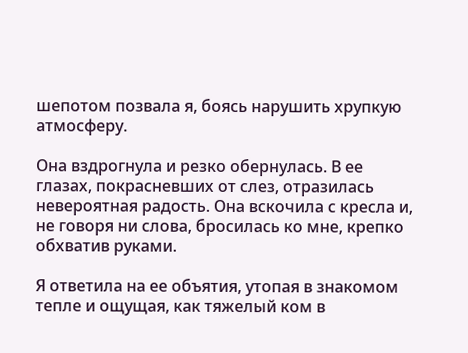шепотом позвала я, боясь нарушить хрупкую атмосферу.

Она вздрогнула и резко обернулась. В ее глазах, покрасневших от слез, отразилась невероятная радость. Она вскочила с кресла и, не говоря ни слова, бросилась ко мне, крепко обхватив руками.

Я ответила на ее объятия, утопая в знакомом тепле и ощущая, как тяжелый ком в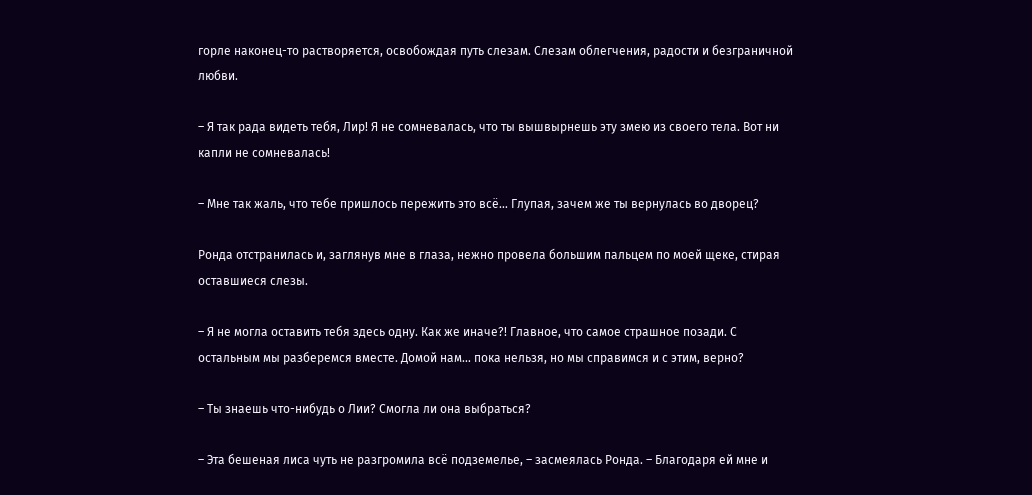горле наконец-то растворяется, освобождая путь слезам. Слезам облегчения, радости и безграничной любви.

– Я так рада видеть тебя, Лир! Я не сомневалась, что ты вышвырнешь эту змею из своего тела. Вот ни капли не сомневалась!

– Мне так жаль, что тебе пришлось пережить это всё… Глупая, зачем же ты вернулась во дворец?

Ронда отстранилась и, заглянув мне в глаза, нежно провела большим пальцем по моей щеке, стирая оставшиеся слезы.

– Я не могла оставить тебя здесь одну. Как же иначе?! Главное, что самое страшное позади. С остальным мы разберемся вместе. Домой нам… пока нельзя, но мы справимся и с этим, верно?

– Ты знаешь что-нибудь о Лии? Смогла ли она выбраться?

– Эта бешеная лиса чуть не разгромила всё подземелье, – засмеялась Ронда. – Благодаря ей мне и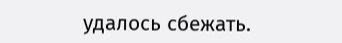удалось сбежать.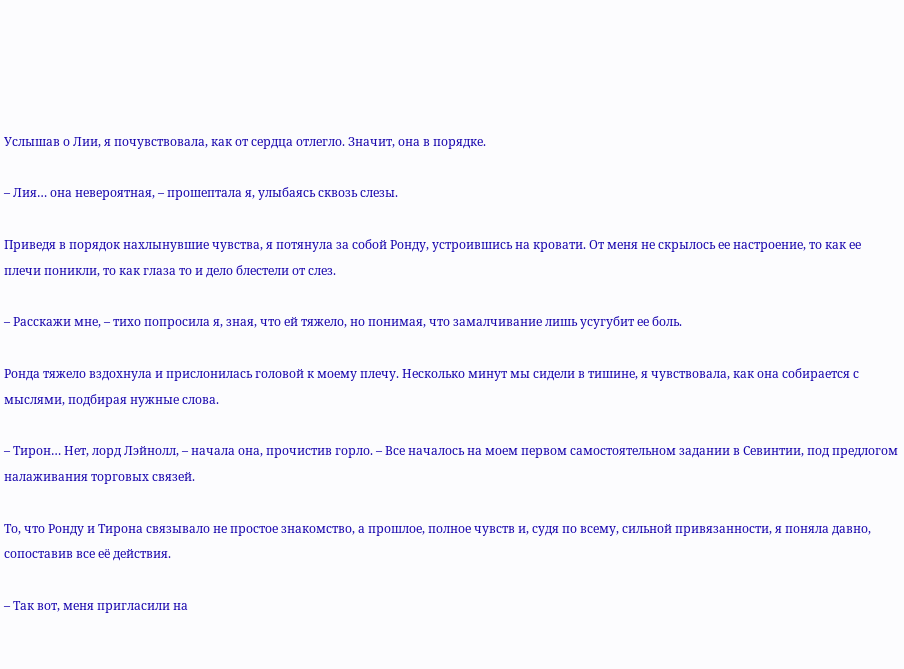Услышав о Лии, я почувствовала, как от сердца отлегло. Значит, она в порядке.

– Лия… она невероятная, – прошептала я, улыбаясь сквозь слезы.

Приведя в порядок нахлынувшие чувства, я потянула за собой Ронду, устроившись на кровати. От меня не скрылось ее настроение, то как ее плечи поникли, то как глаза то и дело блестели от слез.

– Расскажи мне, – тихо попросила я, зная, что ей тяжело, но понимая, что замалчивание лишь усугубит ее боль.

Ронда тяжело вздохнула и прислонилась головой к моему плечу. Несколько минут мы сидели в тишине, я чувствовала, как она собирается с мыслями, подбирая нужные слова.

– Тирон… Нет, лорд Лэйнолл, – начала она, прочистив горло. – Все началось на моем первом самостоятельном задании в Севинтии, под предлогом налаживания торговых связей.

То, что Ронду и Тирона связывало не простое знакомство, а прошлое, полное чувств и, судя по всему, сильной привязанности, я поняла давно, сопоставив все её действия.

– Так вот, меня пригласили на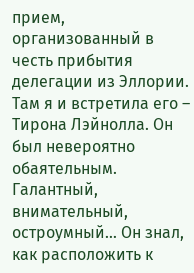прием, организованный в честь прибытия делегации из Эллории. Там я и встретила его – Тирона Лэйнолла. Он был невероятно обаятельным. Галантный, внимательный, остроумный… Он знал, как расположить к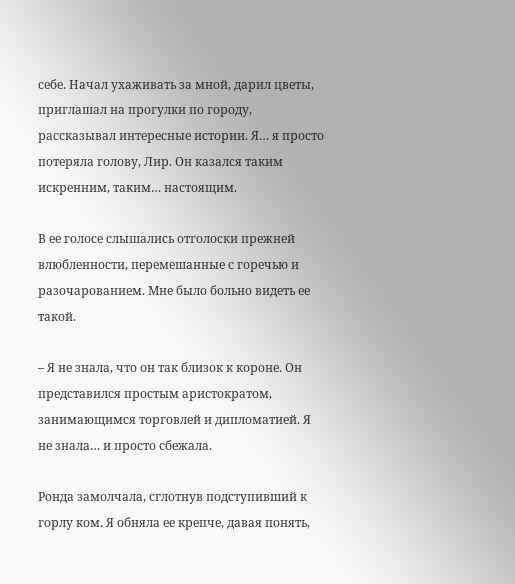себе. Начал ухаживать за мной, дарил цветы, приглашал на прогулки по городу, рассказывал интересные истории. Я… я просто потеряла голову, Лир. Он казался таким искренним, таким… настоящим.

В ее голосе слышались отголоски прежней влюбленности, перемешанные с горечью и разочарованием. Мне было больно видеть ее такой.

– Я не знала, что он так близок к короне. Он представился простым аристократом, занимающимся торговлей и дипломатией. Я не знала… и просто сбежала.

Ронда замолчала, сглотнув подступивший к горлу ком. Я обняла ее крепче, давая понять,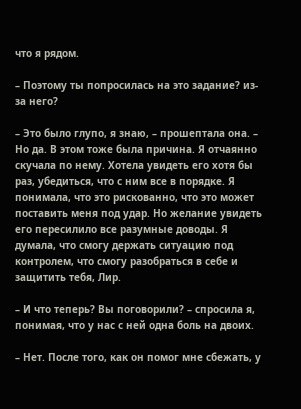что я рядом.

– Поэтому ты попросилась на это задание? из-за него?

– Это было глупо, я знаю, – прошептала она. – Но да. В этом тоже была причина. Я отчаянно скучала по нему. Хотела увидеть его хотя бы раз, убедиться, что с ним все в порядке. Я понимала, что это рискованно, что это может поставить меня под удар. Но желание увидеть его пересилило все разумные доводы. Я думала, что смогу держать ситуацию под контролем, что смогу разобраться в себе и защитить тебя, Лир.

– И что теперь? Вы поговорили? – спросила я, понимая, что у нас с ней одна боль на двоих.

– Нет. После того, как он помог мне сбежать, у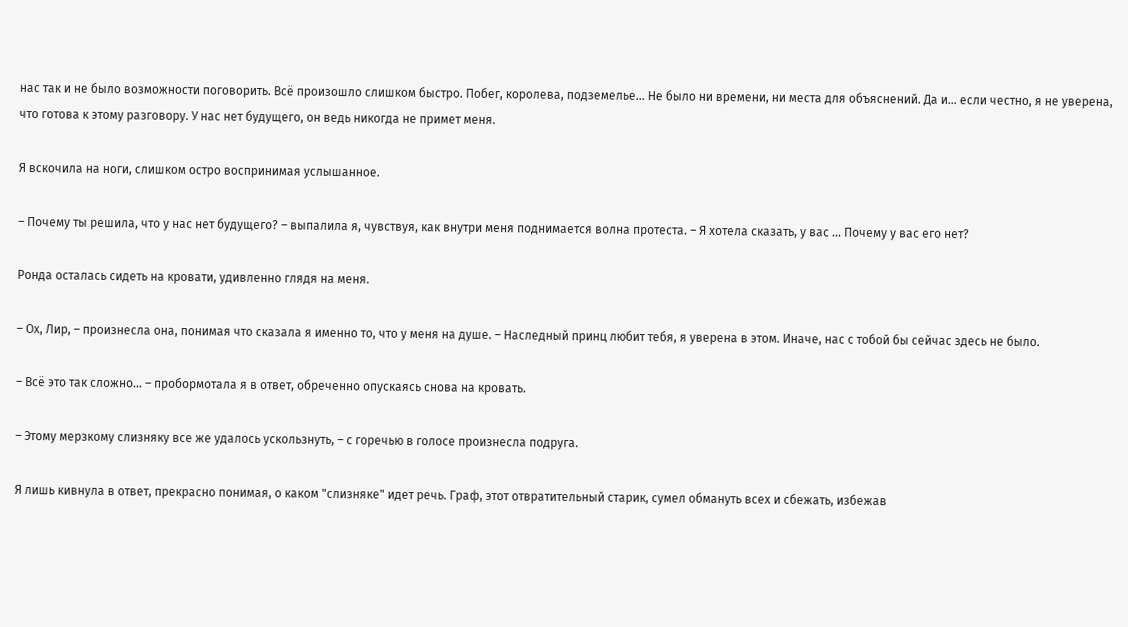нас так и не было возможности поговорить. Всё произошло слишком быстро. Побег, королева, подземелье… Не было ни времени, ни места для объяснений. Да и… если честно, я не уверена, что готова к этому разговору. У нас нет будущего, он ведь никогда не примет меня.

Я вскочила на ноги, слишком остро воспринимая услышанное.

– Почему ты решила, что у нас нет будущего? – выпалила я, чувствуя, как внутри меня поднимается волна протеста. – Я хотела сказать, у вас … Почему у вас его нет?

Ронда осталась сидеть на кровати, удивленно глядя на меня.

– Ох, Лир, – произнесла она, понимая что сказала я именно то, что у меня на душе. – Наследный принц любит тебя, я уверена в этом. Иначе, нас с тобой бы сейчас здесь не было.

– Всё это так сложно… – пробормотала я в ответ, обреченно опускаясь снова на кровать.

– Этому мерзкому слизняку все же удалось ускользнуть, – с горечью в голосе произнесла подруга.

Я лишь кивнула в ответ, прекрасно понимая, о каком "слизняке" идет речь. Граф, этот отвратительный старик, сумел обмануть всех и сбежать, избежав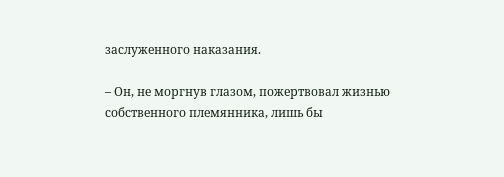заслуженного наказания.

– Он, не моргнув глазом, пожертвовал жизнью собственного племянника, лишь бы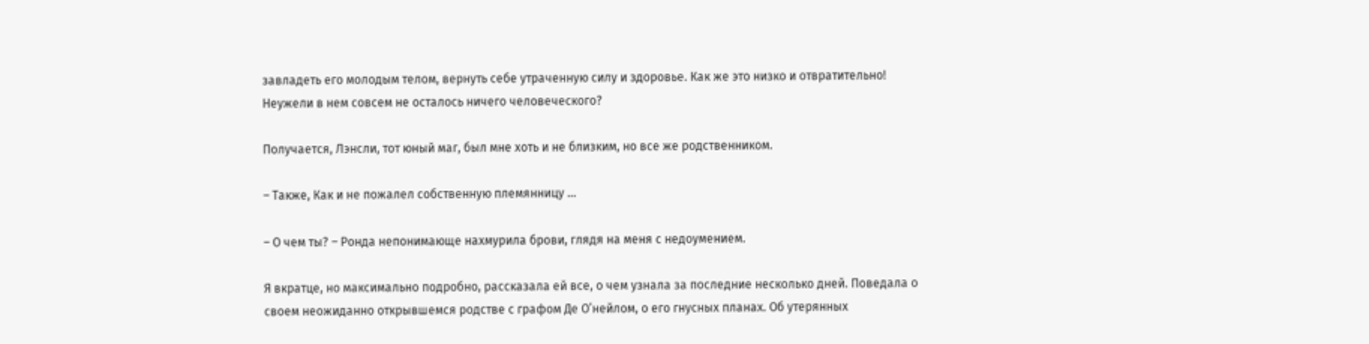завладеть его молодым телом, вернуть себе утраченную силу и здоровье. Как же это низко и отвратительно! Неужели в нем совсем не осталось ничего человеческого?

Получается, Лэнсли, тот юный маг, был мне хоть и не близким, но все же родственником.

– Также, Как и не пожалел собственную племянницу …

– О чем ты? – Ронда непонимающе нахмурила брови, глядя на меня с недоумением.

Я вкратце, но максимально подробно, рассказала ей все, о чем узнала за последние несколько дней. Поведала о своем неожиданно открывшемся родстве с графом Де О’нейлом, о его гнусных планах. Об утерянных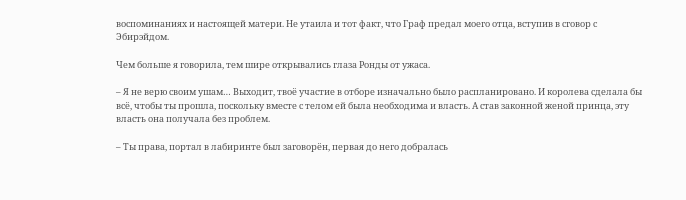воспоминаниях и настоящей матери. Не утаила и тот факт, что Граф предал моего отца, вступив в сговор с Эбирэйдом.

Чем больше я говорила, тем шире открывались глаза Ронды от ужаса.

– Я не верю своим ушам… Выходит, твоё участие в отборе изначально было распланировано. И королева сделала бы всё, чтобы ты прошла, поскольку вместе с телом ей была необходима и власть. А став законной женой принца, эту власть она получала без проблем.

– Ты права, портал в лабиринте был заговорён, первая до него добралась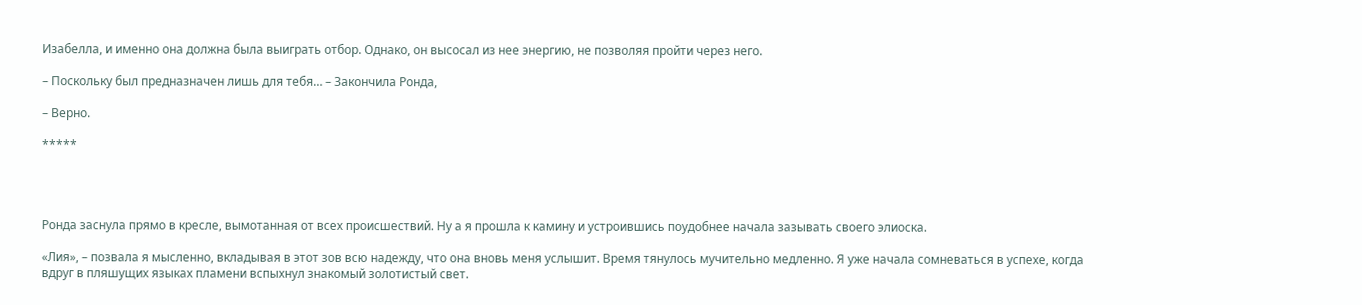Изабелла, и именно она должна была выиграть отбор. Однако, он высосал из нее энергию, не позволяя пройти через него.

– Поскольку был предназначен лишь для тебя… – Закончила Ронда,

– Верно.

*****




Ронда заснула прямо в кресле, вымотанная от всех происшествий. Ну а я прошла к камину и устроившись поудобнее начала зазывать своего элиоска.

«Лия», – позвала я мысленно, вкладывая в этот зов всю надежду, что она вновь меня услышит. Время тянулось мучительно медленно. Я уже начала сомневаться в успехе, когда вдруг в пляшущих языках пламени вспыхнул знакомый золотистый свет.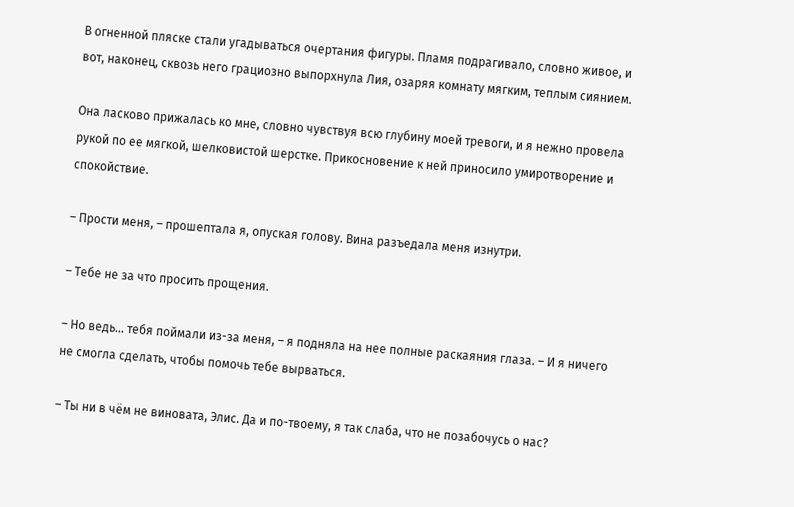В огненной пляске стали угадываться очертания фигуры. Пламя подрагивало, словно живое, и вот, наконец, сквозь него грациозно выпорхнула Лия, озаряя комнату мягким, теплым сиянием.

Она ласково прижалась ко мне, словно чувствуя всю глубину моей тревоги, и я нежно провела рукой по ее мягкой, шелковистой шерстке. Прикосновение к ней приносило умиротворение и спокойствие.

– Прости меня, – прошептала я, опуская голову. Вина разъедала меня изнутри.

– Тебе не за что просить прощения.

– Но ведь… тебя поймали из-за меня, – я подняла на нее полные раскаяния глаза. – И я ничего не смогла сделать, чтобы помочь тебе вырваться.

– Ты ни в чём не виновата, Элис. Да и по-твоему, я так слаба, что не позабочусь о нас?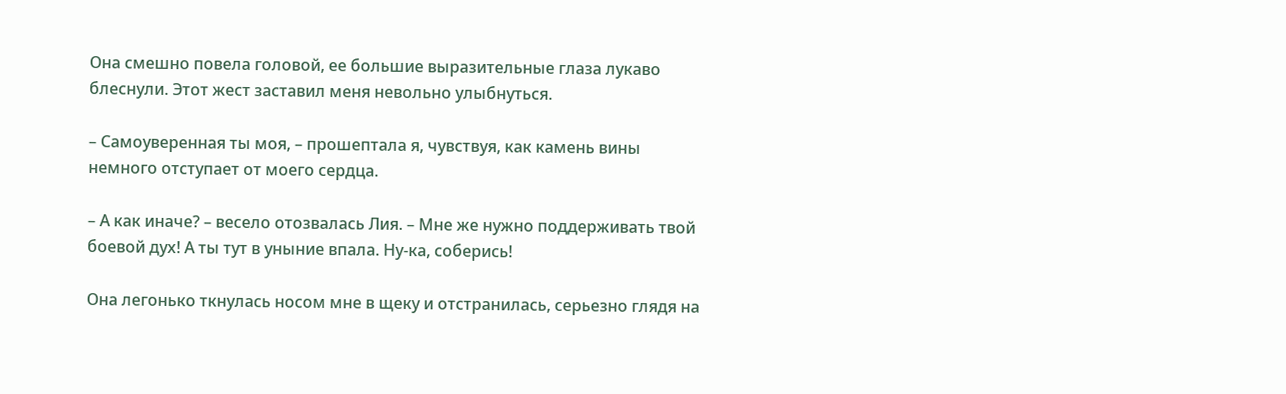Она смешно повела головой, ее большие выразительные глаза лукаво блеснули. Этот жест заставил меня невольно улыбнуться.

– Самоуверенная ты моя, – прошептала я, чувствуя, как камень вины немного отступает от моего сердца.

– А как иначе? – весело отозвалась Лия. – Мне же нужно поддерживать твой боевой дух! А ты тут в уныние впала. Ну-ка, соберись!

Она легонько ткнулась носом мне в щеку и отстранилась, серьезно глядя на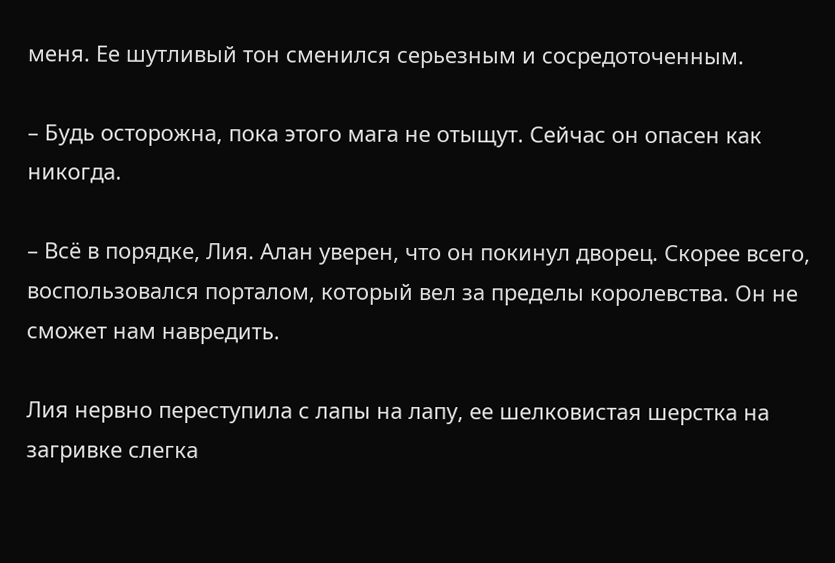меня. Ее шутливый тон сменился серьезным и сосредоточенным.

– Будь осторожна, пока этого мага не отыщут. Сейчас он опасен как никогда.

– Всё в порядке, Лия. Алан уверен, что он покинул дворец. Скорее всего, воспользовался порталом, который вел за пределы королевства. Он не сможет нам навредить.

Лия нервно переступила с лапы на лапу, ее шелковистая шерстка на загривке слегка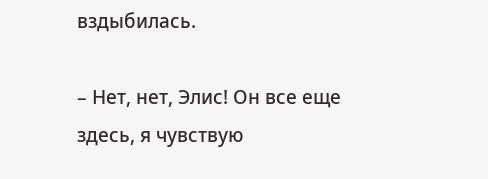вздыбилась.

– Нет, нет, Элис! Он все еще здесь, я чувствую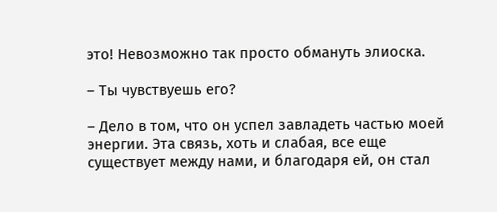это! Невозможно так просто обмануть элиоска.

– Ты чувствуешь его?

– Дело в том, что он успел завладеть частью моей энергии. Эта связь, хоть и слабая, все еще существует между нами, и благодаря ей, он стал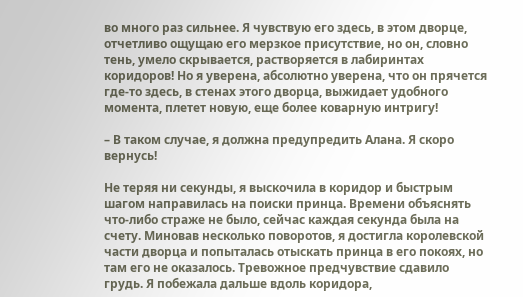во много раз сильнее. Я чувствую его здесь, в этом дворце, отчетливо ощущаю его мерзкое присутствие, но он, словно тень, умело скрывается, растворяется в лабиринтах коридоров! Но я уверена, абсолютно уверена, что он прячется где-то здесь, в стенах этого дворца, выжидает удобного момента, плетет новую, еще более коварную интригу!

– В таком случае, я должна предупредить Алана. Я скоро вернусь!

Не теряя ни секунды, я выскочила в коридор и быстрым шагом направилась на поиски принца. Времени объяснять что-либо страже не было, сейчас каждая секунда была на счету. Миновав несколько поворотов, я достигла королевской части дворца и попыталась отыскать принца в его покоях, но там его не оказалось. Тревожное предчувствие сдавило грудь. Я побежала дальше вдоль коридора,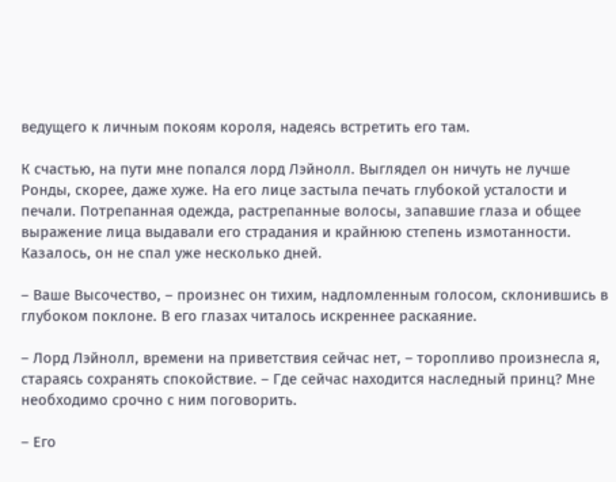ведущего к личным покоям короля, надеясь встретить его там.

К счастью, на пути мне попался лорд Лэйнолл. Выглядел он ничуть не лучше Ронды, скорее, даже хуже. На его лице застыла печать глубокой усталости и печали. Потрепанная одежда, растрепанные волосы, запавшие глаза и общее выражение лица выдавали его страдания и крайнюю степень измотанности. Казалось, он не спал уже несколько дней.

– Ваше Высочество, – произнес он тихим, надломленным голосом, склонившись в глубоком поклоне. В его глазах читалось искреннее раскаяние.

– Лорд Лэйнолл, времени на приветствия сейчас нет, – торопливо произнесла я, стараясь сохранять спокойствие. – Где сейчас находится наследный принц? Мне необходимо срочно с ним поговорить.

– Его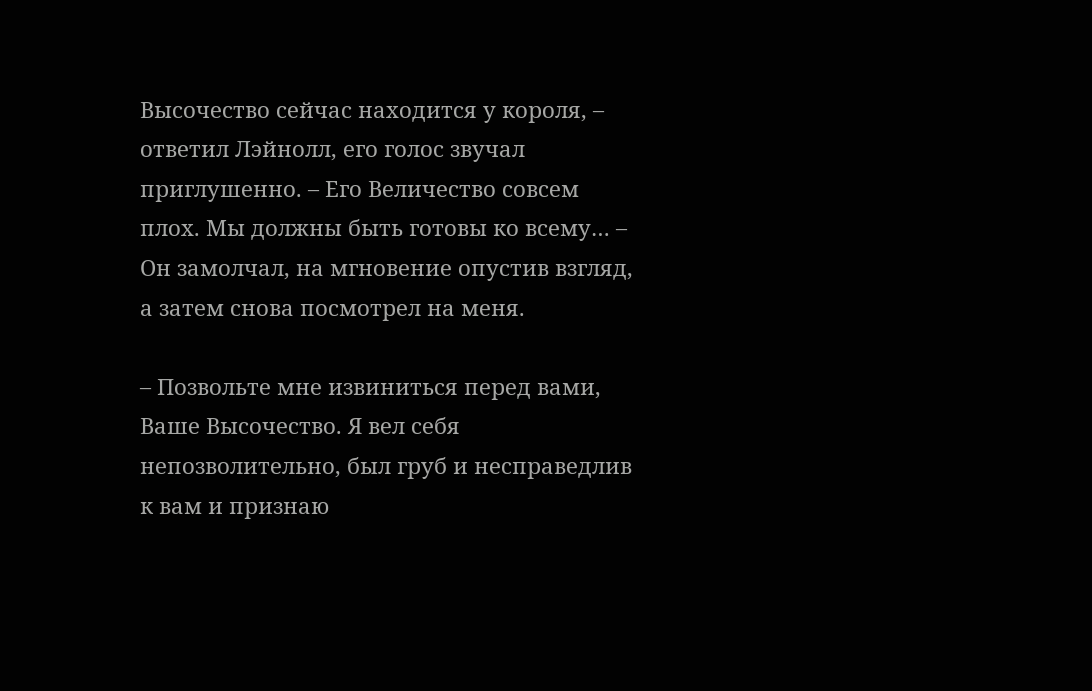Высочество сейчас находится у короля, – ответил Лэйнолл, его голос звучал приглушенно. – Его Величество совсем плох. Мы должны быть готовы ко всему… – Он замолчал, на мгновение опустив взгляд, а затем снова посмотрел на меня.

– Позвольте мне извиниться перед вами, Ваше Высочество. Я вел себя непозволительно, был груб и несправедлив к вам и признаю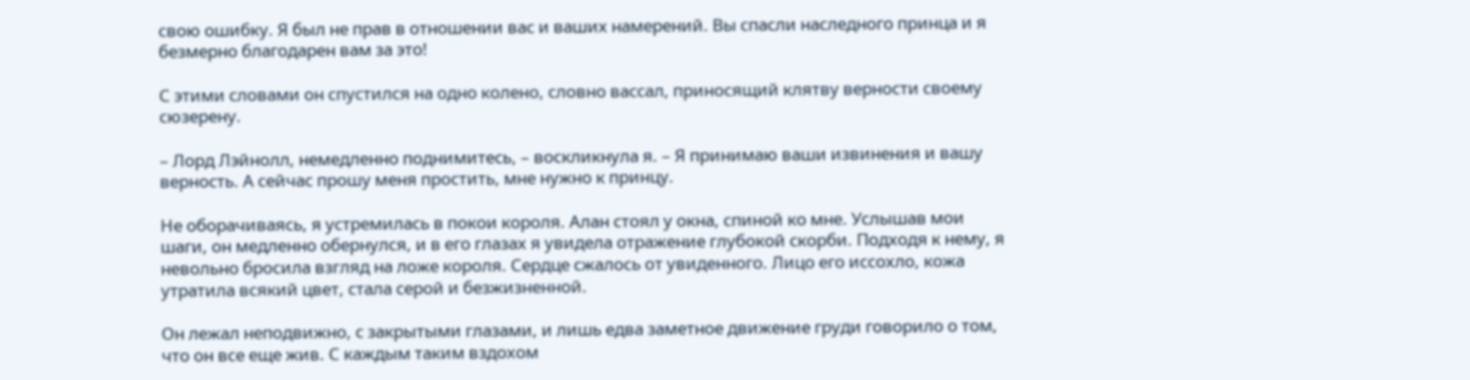свою ошибку. Я был не прав в отношении вас и ваших намерений. Вы спасли наследного принца и я безмерно благодарен вам за это!

С этими словами он спустился на одно колено, словно вассал, приносящий клятву верности своему сюзерену.

– Лорд Лэйнолл, немедленно поднимитесь, – воскликнула я. – Я принимаю ваши извинения и вашу верность. А сейчас прошу меня простить, мне нужно к принцу.

Не оборачиваясь, я устремилась в покои короля. Алан стоял у окна, спиной ко мне. Услышав мои шаги, он медленно обернулся, и в его глазах я увидела отражение глубокой скорби. Подходя к нему, я невольно бросила взгляд на ложе короля. Сердце сжалось от увиденного. Лицо его иссохло, кожа утратила всякий цвет, стала серой и безжизненной.

Он лежал неподвижно, с закрытыми глазами, и лишь едва заметное движение груди говорило о том, что он все еще жив. С каждым таким вздохом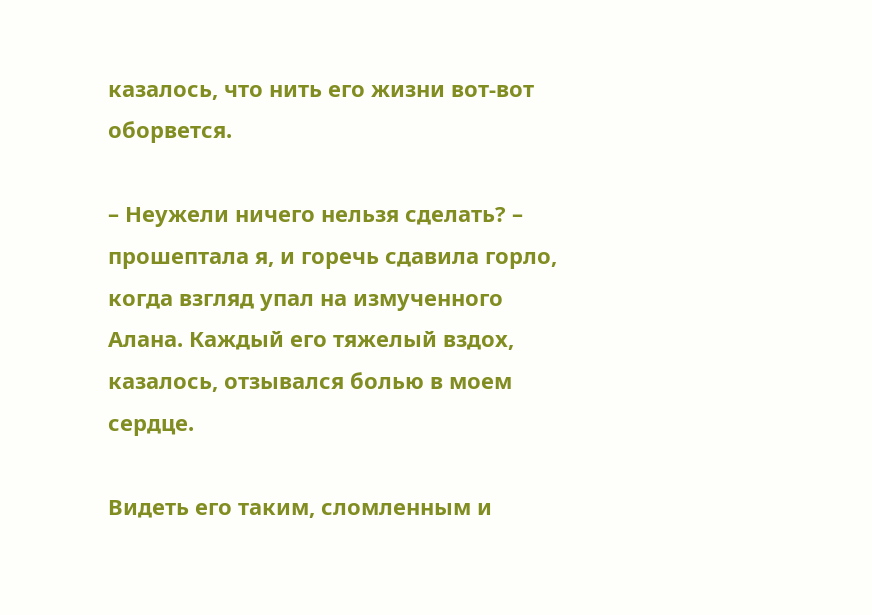казалось, что нить его жизни вот-вот оборвется.

– Неужели ничего нельзя сделать? – прошептала я, и горечь сдавила горло, когда взгляд упал на измученного Алана. Каждый его тяжелый вздох, казалось, отзывался болью в моем сердце.

Видеть его таким, сломленным и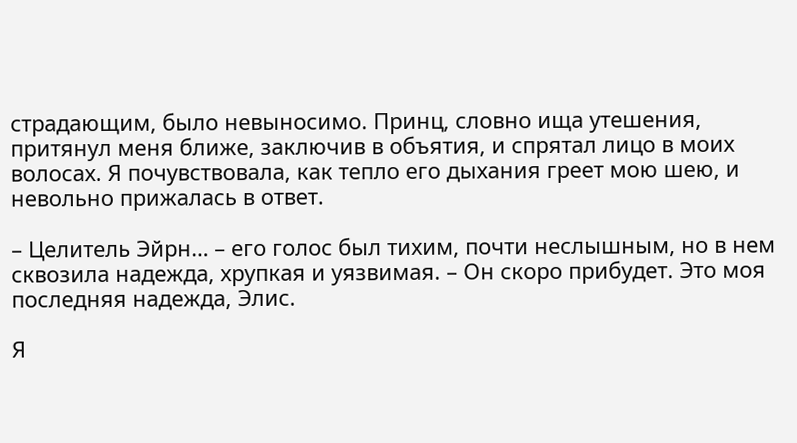страдающим, было невыносимо. Принц, словно ища утешения, притянул меня ближе, заключив в объятия, и спрятал лицо в моих волосах. Я почувствовала, как тепло его дыхания греет мою шею, и невольно прижалась в ответ.

– Целитель Эйрн… – его голос был тихим, почти неслышным, но в нем сквозила надежда, хрупкая и уязвимая. – Он скоро прибудет. Это моя последняя надежда, Элис.

Я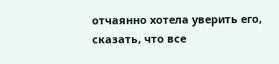отчаянно хотела уверить его, сказать, что все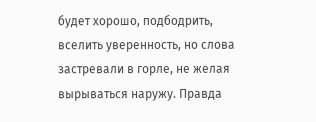будет хорошо, подбодрить, вселить уверенность, но слова застревали в горле, не желая вырываться наружу. Правда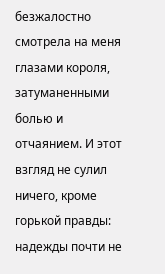безжалостно смотрела на меня глазами короля, затуманенными болью и отчаянием. И этот взгляд не сулил ничего, кроме горькой правды: надежды почти не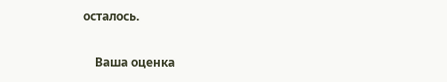осталось.


    Ваша оценка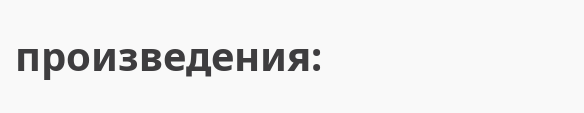произведения: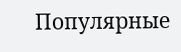Популярные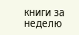книги за неделю